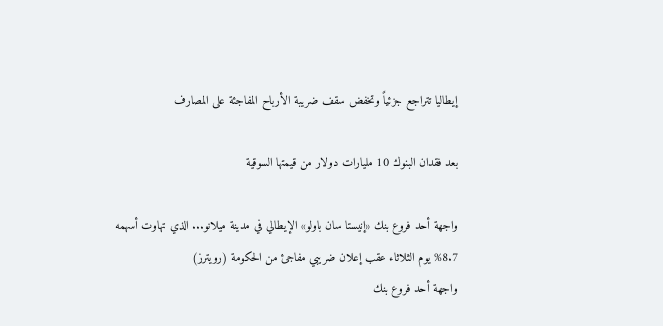إيطاليا تتراجع جزئياً وتخفض سقف ضريبة الأرباح المفاجئة على المصارف

بعد فقدان البنوك 10 مليارات دولار من قيمتها السوقية

واجهة أحد فروع بنك «إنيستا سان باولو» الإيطالي في مدينة ميلانو... الذي تهاوت أسهمه 8.7% يوم الثلاثاء عقب إعلان ضريبي مفاجئ من الحكومة (رويترز)
واجهة أحد فروع بنك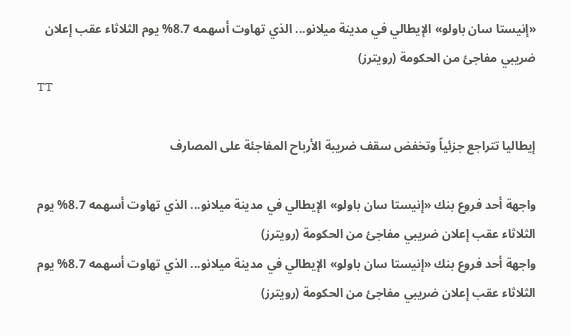«إنيستا سان باولو» الإيطالي في مدينة ميلانو... الذي تهاوت أسهمه 8.7% يوم الثلاثاء عقب إعلان ضريبي مفاجئ من الحكومة (رويترز)
TT

إيطاليا تتراجع جزئياً وتخفض سقف ضريبة الأرباح المفاجئة على المصارف

واجهة أحد فروع بنك «إنيستا سان باولو» الإيطالي في مدينة ميلانو... الذي تهاوت أسهمه 8.7% يوم الثلاثاء عقب إعلان ضريبي مفاجئ من الحكومة (رويترز)
واجهة أحد فروع بنك «إنيستا سان باولو» الإيطالي في مدينة ميلانو... الذي تهاوت أسهمه 8.7% يوم الثلاثاء عقب إعلان ضريبي مفاجئ من الحكومة (رويترز)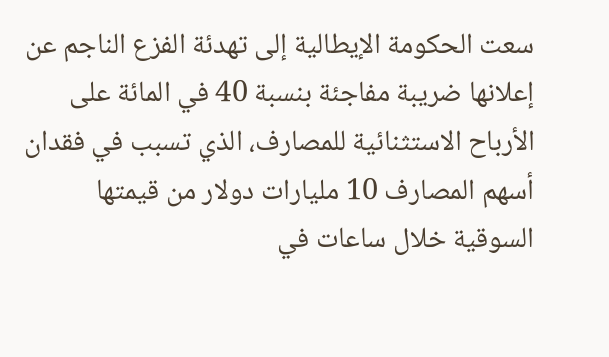سعت الحكومة الإيطالية إلى تهدئة الفزع الناجم عن إعلانها ضريبة مفاجئة بنسبة 40 في المائة على الأرباح الاستثنائية للمصارف، الذي تسبب في فقدان أسهم المصارف 10 مليارات دولار من قيمتها السوقية خلال ساعات في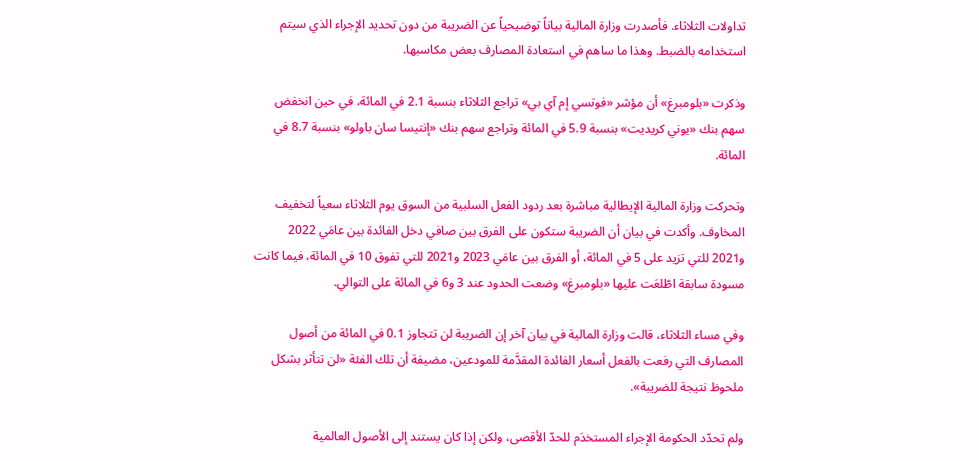تداولات الثلاثاء. فأصدرت وزارة المالية بياناً توضيحياً عن الضريبة من دون تحديد الإجراء الذي سيتم استخدامه بالضبط. وهذا ما ساهم في استعادة المصارف بعض مكاسبها.

وذكرت «بلومبرغ» أن مؤشر «فوتسي إم آي بي» تراجع الثلاثاء بنسبة 2.1 في المائة، في حين انخفض سهم بنك «يوني كريديت» بنسبة 5.9 في المائة وتراجع سهم بنك «إنتيسا سان باولو» بنسبة 8.7 في المائة.

وتحركت وزارة المالية الإيطالية مباشرة بعد ردود الفعل السلبية من السوق يوم الثلاثاء سعياً لتخفيف المخاوف. وأكدت في بيان أن الضريبة ستكون على الفرق بين صافي دخل الفائدة بين عامَي 2022 و2021 للتي تزيد على 5 في المائة، أو الفرق بين عامَي 2023 و2021 للتي تفوق 10 في المائة، فيما كانت مسودة سابقة اطّلعَت عليها «بلومبرغ» وضعت الحدود عند 3 و6 في المائة على التوالي.

وفي مساء الثلاثاء، قالت وزارة المالية في بيان آخر إن الضريبة لن تتجاوز 0.1 في المائة من أصول المصارف التي رفعت بالفعل أسعار الفائدة المقدَّمة للمودعين، مضيفة أن تلك الفئة «لن تتأثر بشكل ملحوظ نتيجة للضريبة».

ولم تحدّد الحكومة الإجراء المستخدَم للحدّ الأقصى، ولكن إذا كان يستند إلى الأصول العالمية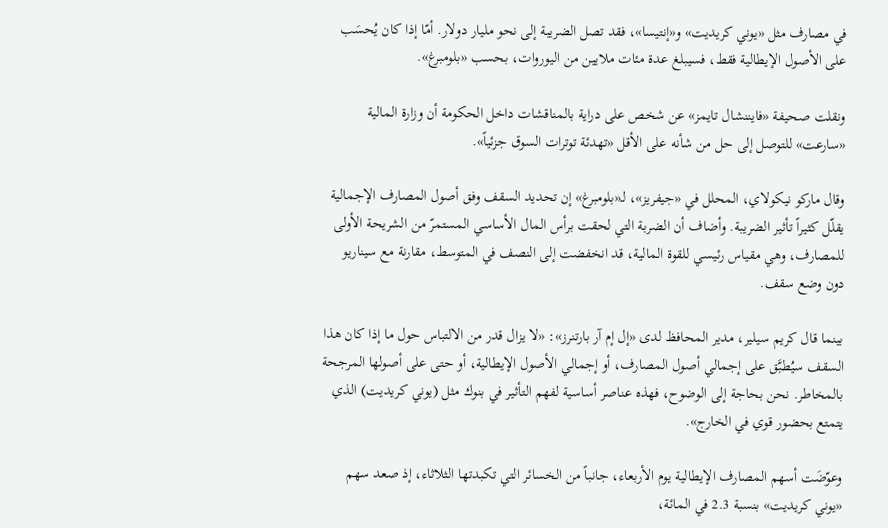في مصارف مثل «يوني كريديت» و«إنتيسا»، فقد تصل الضريبة إلى نحو مليار دولار. أمّا إذا كان يُحسَب على الأصول الإيطالية فقط، فسيبلغ عدة مئات ملايين من اليوروات، بحسب «بلومبرغ».

ونقلت صحيفة «فايننشال تايمز» عن شخص على دراية بالمناقشات داخل الحكومة أن وزارة المالية «سارعت» للتوصل إلى حل من شأنه على الأقل «تهدئة توترات السوق جزئياً».

وقال ماركو نيكولاي، المحلل في «جيفريز»، لـ«بلومبرغ» إن تحديد السقف وفق أصول المصارف الإجمالية يقلّل كثيراً تأثير الضريبة. وأضاف أن الضربة التي لحقت برأس المال الأساسي المستمرّ من الشريحة الأولى للمصارف، وهي مقياس رئيسي للقوة المالية، قد انخفضت إلى النصف في المتوسط، مقارنة مع سيناريو دون وضع سقف.

بينما قال كريم سيلير، مدير المحافظ لدى «إل إم آر بارتنرز»: «لا يزال قدر من الالتباس حول ما إذا كان هذا السقف سيُطبَّق على إجمالي أصول المصارف، أو إجمالي الأصول الإيطالية، أو حتى على أصولها المرجحة بالمخاطر. نحن بحاجة إلى الوضوح، فهذه عناصر أساسية لفهم التأثير في بنوك مثل (يوني كريديت) الذي يتمتع بحضور قوي في الخارج».

وعوّضَت أسهم المصارف الإيطالية يوم الأربعاء، جانباً من الخسائر التي تكبدتها الثلاثاء، إذ صعد سهم «يوني كريديت» بنسبة 2.3 في المائة،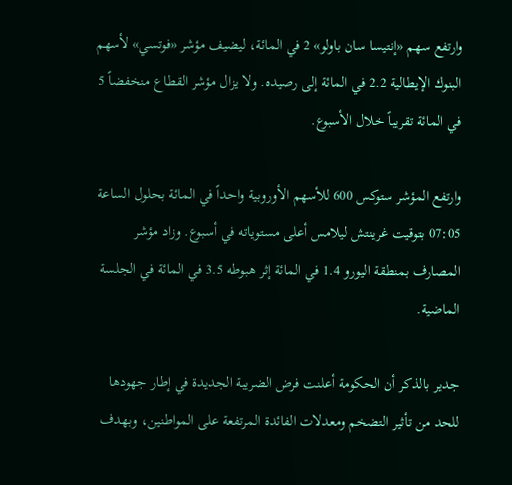وارتفع سهم «إنتيسا سان باولو» 2 في المائة، ليضيف مؤشر «فوتسي» لأسهم البنوك الإيطالية 2.2 في المائة إلى رصيده. ولا يزال مؤشر القطاع منخفضاً 5 في المائة تقريباً خلال الأسبوع.

وارتفع المؤشر ستوكس 600 للأسهم الأوروبية واحداً في المائة بحلول الساعة 07:05 بتوقيت غرينتش ليلامس أعلى مستوياته في أسبوع. وزاد مؤشر المصارف بمنطقة اليورو 1.4 في المائة إثر هبوطه 3.5 في المائة في الجلسة الماضية.

جدير بالذكر أن الحكومة أعلنت فرض الضريبة الجديدة في إطار جهودها للحد من تأثير التضخم ومعدلات الفائدة المرتفعة على المواطنين، وبهدف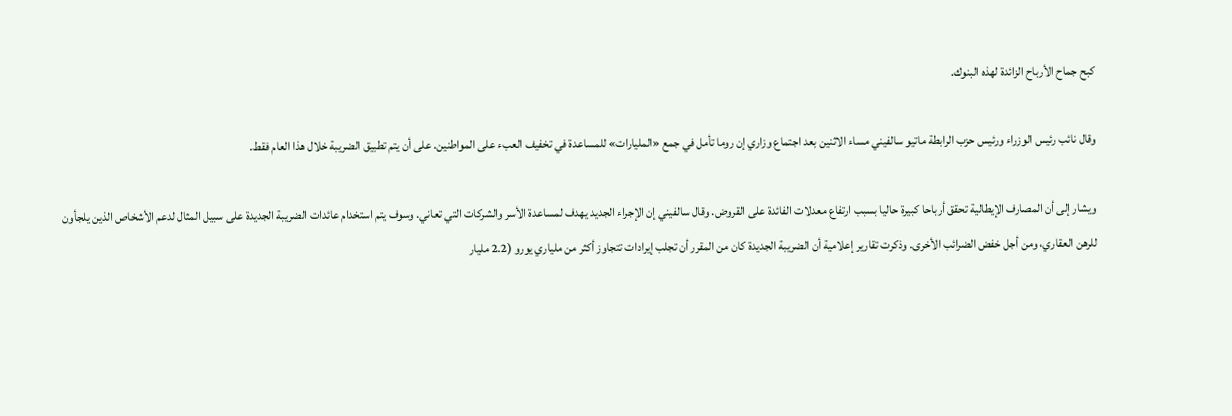كبح جماح الأرباح الزائدة لهذه البنوك.

وقال نائب رئيس الوزراء ورئيس حزب الرابطة ماتيو سالفيني مساء الاثنين بعد اجتماع وزاري إن روما تأمل في جمع «المليارات» للمساعدة في تخفيف العبء على المواطنين. على أن يتم تطبيق الضريبة خلال هذا العام فقط.

ويشار إلى أن المصارف الإيطالية تحقق أرباحا كبيرة حاليا بسبب ارتفاع معدلات الفائدة على القروض. وقال سالفيني إن الإجراء الجديد يهدف لمساعدة الأسر والشركات التي تعاني. وسوف يتم استخدام عائدات الضريبة الجديدة على سبيل المثال لدعم الأشخاص الذين يلجأون للرهن العقاري، ومن أجل خفض الضرائب الأخرى. وذكرت تقارير إعلامية أن الضريبة الجديدة كان من المقرر أن تجلب إيرادات تتجاوز أكثر من ملياري يورو (2.2 مليار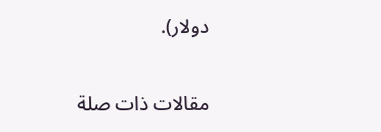دولار).


مقالات ذات صلة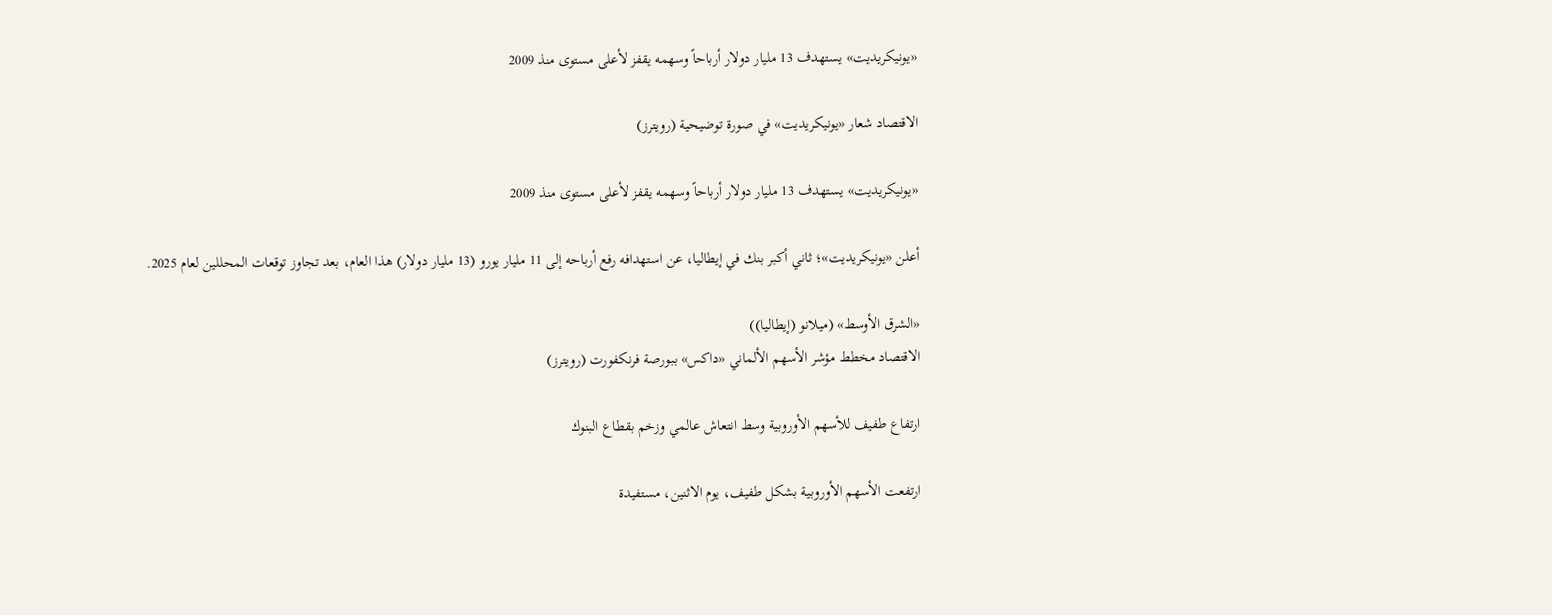«يونيكريديت» يستهدف 13 مليار دولار أرباحاً وسهمه يقفز لأعلى مستوى منذ 2009

الاقتصاد شعار «يونيكريديت» في صورة توضيحية (رويترز)

«يونيكريديت» يستهدف 13 مليار دولار أرباحاً وسهمه يقفز لأعلى مستوى منذ 2009

أعلن «يونيكريديت»؛ ثاني أكبر بنك في إيطاليا، عن استهدافه رفع أرباحه إلى 11 مليار يورو (13 مليار دولار) هذا العام، بعد تجاوز توقعات المحللين لعام 2025.

«الشرق الأوسط» (ميلانو (إيطاليا))
الاقتصاد مخطط مؤشر الأسهم الألماني «داكس» ببورصة فرنكفورت (رويترز)

ارتفاع طفيف للأسهم الأوروبية وسط انتعاش عالمي وزخم بقطاع البنوك

ارتفعت الأسهم الأوروبية بشكل طفيف، يوم الاثنين، مستفيدة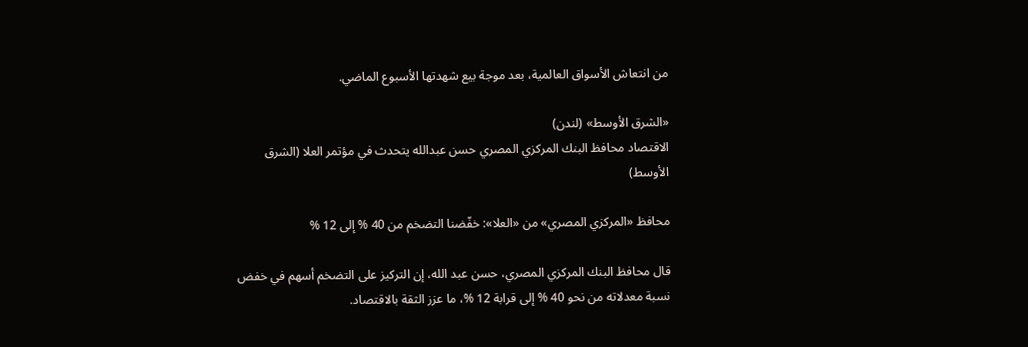من انتعاش الأسواق العالمية، بعد موجة بيع شهدتها الأسبوع الماضي.

«الشرق الأوسط» (لندن)
الاقتصاد محافظ البنك المركزي المصري حسن عبدالله يتحدث في مؤتمر العلا (الشرق الأوسط)

محافظ «المركزي المصري» من «العلا»: خفّضنا التضخم من 40 % إلى 12 %

قال محافظ البنك المركزي المصري، حسن عبد الله، إن التركيز على التضخم أسهم في خفض نسبة معدلاته من نحو 40 % إلى قرابة 12 %، ما عزز الثقة بالاقتصاد.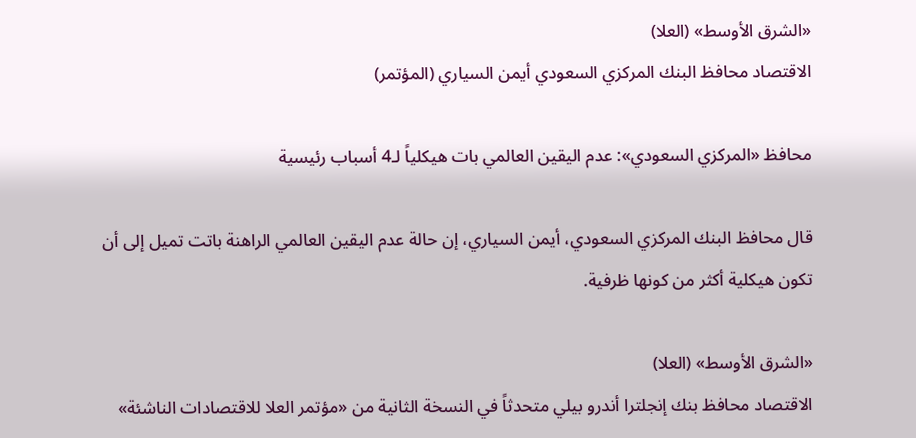«الشرق الأوسط» (العلا)
الاقتصاد محافظ البنك المركزي السعودي أيمن السياري (المؤتمر)

محافظ «المركزي السعودي»: عدم اليقين العالمي بات هيكلياً لـ4 أسباب رئيسية

قال محافظ البنك المركزي السعودي، أيمن السياري، إن حالة عدم اليقين العالمي الراهنة باتت تميل إلى أن تكون هيكلية أكثر من كونها ظرفية.

«الشرق الأوسط» (العلا)
الاقتصاد محافظ بنك إنجلترا أندرو بيلي متحدثاً في النسخة الثانية من «مؤتمر العلا للاقتصادات الناشئة»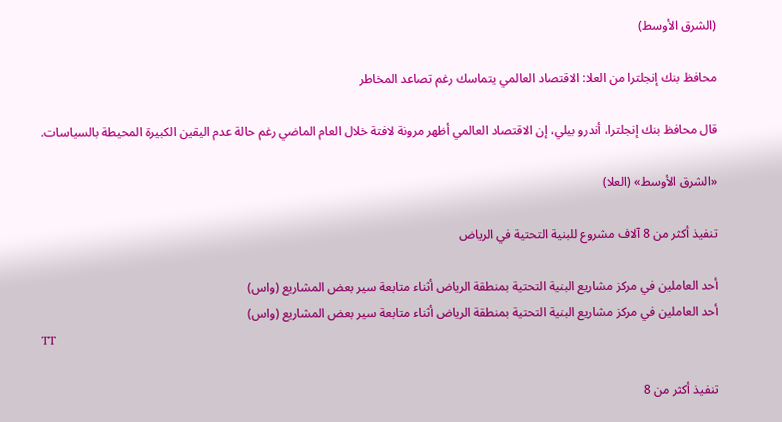(الشرق الأوسط)

محافظ بنك إنجلترا من العلا: الاقتصاد العالمي يتماسك رغم تصاعد المخاطر

قال محافظ بنك إنجلترا، أندرو بيلي، إن الاقتصاد العالمي أظهر مرونة لافتة خلال العام الماضي رغم حالة عدم اليقين الكبيرة المحيطة بالسياسات.

«الشرق الأوسط» (العلا)

تنفيذ أكثر من 8 آلاف مشروع للبنية التحتية في الرياض

أحد العاملين في مركز مشاريع البنية التحتية بمنطقة الرياض أثناء متابعة سير بعض المشاريع (واس)
أحد العاملين في مركز مشاريع البنية التحتية بمنطقة الرياض أثناء متابعة سير بعض المشاريع (واس)
TT

تنفيذ أكثر من 8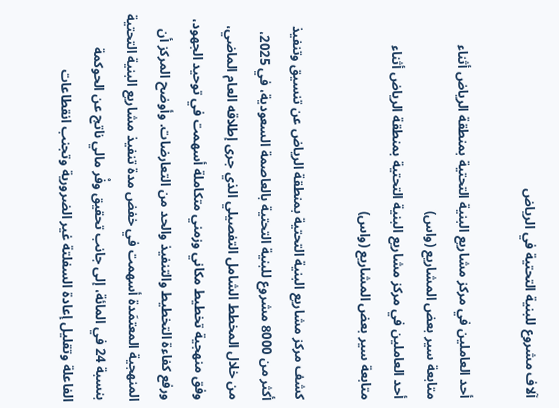آلاف مشروع للبنية التحتية في الرياض

أحد العاملين في مركز مشاريع البنية التحتية بمنطقة الرياض أثناء متابعة سير بعض المشاريع (واس)
أحد العاملين في مركز مشاريع البنية التحتية بمنطقة الرياض أثناء متابعة سير بعض المشاريع (واس)

كشف مركز مشاريع البنية التحتية بمنطقة الرياض عن تنسيق وتنفيذ أكثر من 8000 مشروع للبنية التحتية بالعاصمة السعودية، في 2025، من خلال المخطط الشامل التفصيلي الذي جرى إطلاقه العام الماضي، وفق منهجية تخطيط مكاني وزمني متكاملة أسهمت في توحيد الجهود، ورفع كفاءة التخطيط والتنفيذ والحد من التعارضات. وأوضح المركز أن المنهجية المعتمَدة أسهمت في خفض مدة تنفيذ مشاريع البنية التحتية بنسبة 24 في المائة، إلى جانب تحقيق وفْر مالي ناتج عن الحوكمة الفاعلة وتقليل إعادة السفلتة غير الضرورية وتجنب انقطاعات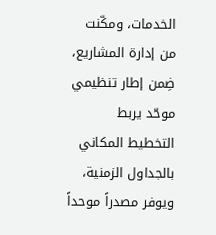الخدمات، ومكّنت من إدارة المشاريع، ضِمن إطار تنظيمي موحّد يربط التخطيط المكاني بالجداول الزمنية، ويوفر مصدراً موحداً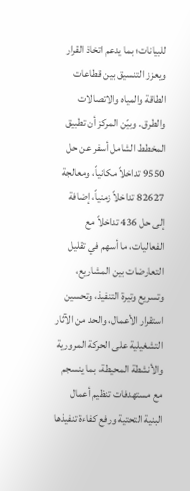للبيانات؛ بما يدعم اتخاذ القرار ويعزز التنسيق بين قطاعات الطاقة والمياه والاتصالات والطرق. وبيّن المركز أن تطبيق المخطط الشامل أسفر عن حل 9550 تداخلاً مكانياً، ومعالجة 82627 تداخلاً زمنياً، إضافة إلى حل 436 تداخلاً مع الفعاليات، ما أسهم في تقليل التعارضات بين المشاريع، وتسريع وتيرة التنفيذ، وتحسين استقرار الأعمال، والحد من الآثار التشغيلية على الحركة المرورية والأنشطة المحيطة، بما ينسجم مع مستهدفات تنظيم أعمال البنية التحتية ورفع كفاءة تنفيذها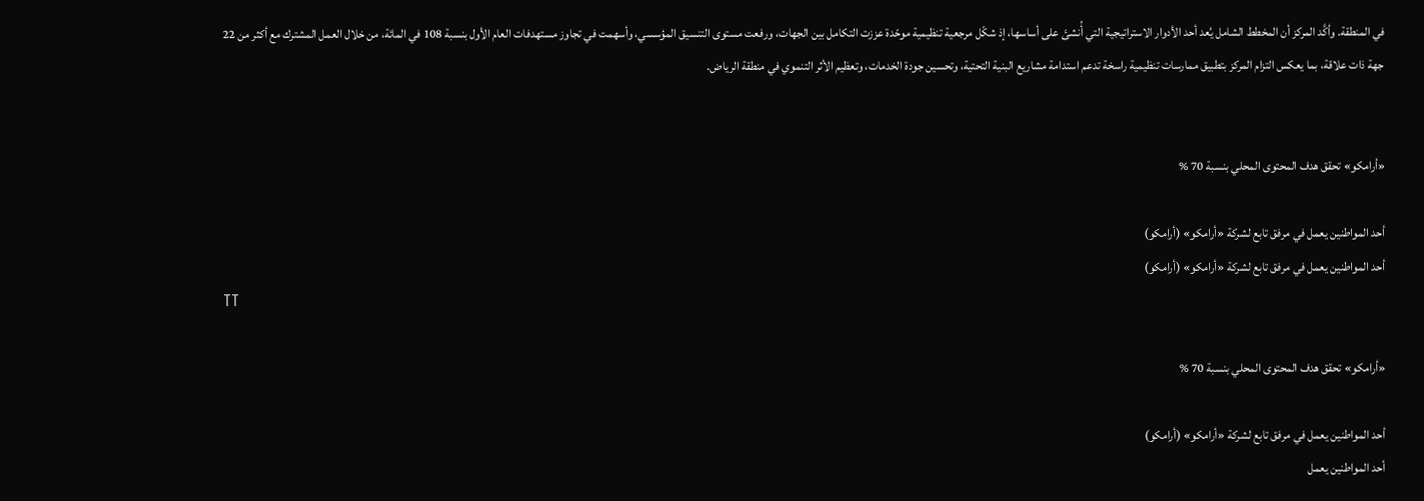في المنطقة. وأكَّد المركز أن المخطط الشامل يُعد أحد الأدوار الاستراتيجية التي أُنشئَ على أساسها، إذ شكّل مرجعية تنظيمية موحّدة عززت التكامل بين الجهات، ورفعت مستوى التنسيق المؤسسي، وأسهمت في تجاوز مستهدفات العام الأول بنسبة 108 في المائة، من خلال العمل المشترك مع أكثر من 22 جهة ذات علاقة، بما يعكس التزام المركز بتطبيق ممارسات تنظيمية راسخة تدعم استدامة مشاريع البنية التحتية، وتحسين جودة الخدمات، وتعظيم الأثر التنموي في منطقة الرياض.


«أرامكو» تحقق هدف المحتوى المحلي بنسبة 70 %

أحد المواطنين يعمل في مرفق تابع لشركة «أرامكو» (أرامكو)
أحد المواطنين يعمل في مرفق تابع لشركة «أرامكو» (أرامكو)
TT

«أرامكو» تحقق هدف المحتوى المحلي بنسبة 70 %

أحد المواطنين يعمل في مرفق تابع لشركة «أرامكو» (أرامكو)
أحد المواطنين يعمل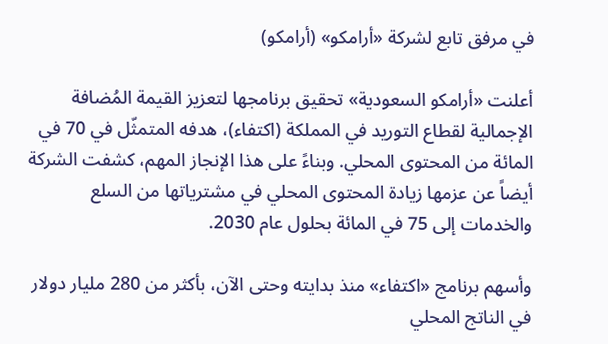في مرفق تابع لشركة «أرامكو» (أرامكو)

أعلنت «أرامكو السعودية» تحقيق برنامجها لتعزيز القيمة المُضافة الإجمالية لقطاع التوريد في المملكة (اكتفاء)، هدفه المتمثّل في 70 في المائة من المحتوى المحلي. وبناءً على هذا الإنجاز المهم، كشفت الشركة أيضاً عن عزمها زيادة المحتوى المحلي في مشترياتها من السلع والخدمات إلى 75 في المائة بحلول عام 2030.

وأسهم برنامج «اكتفاء» منذ بدايته وحتى الآن، بأكثر من 280 مليار دولار في الناتج المحلي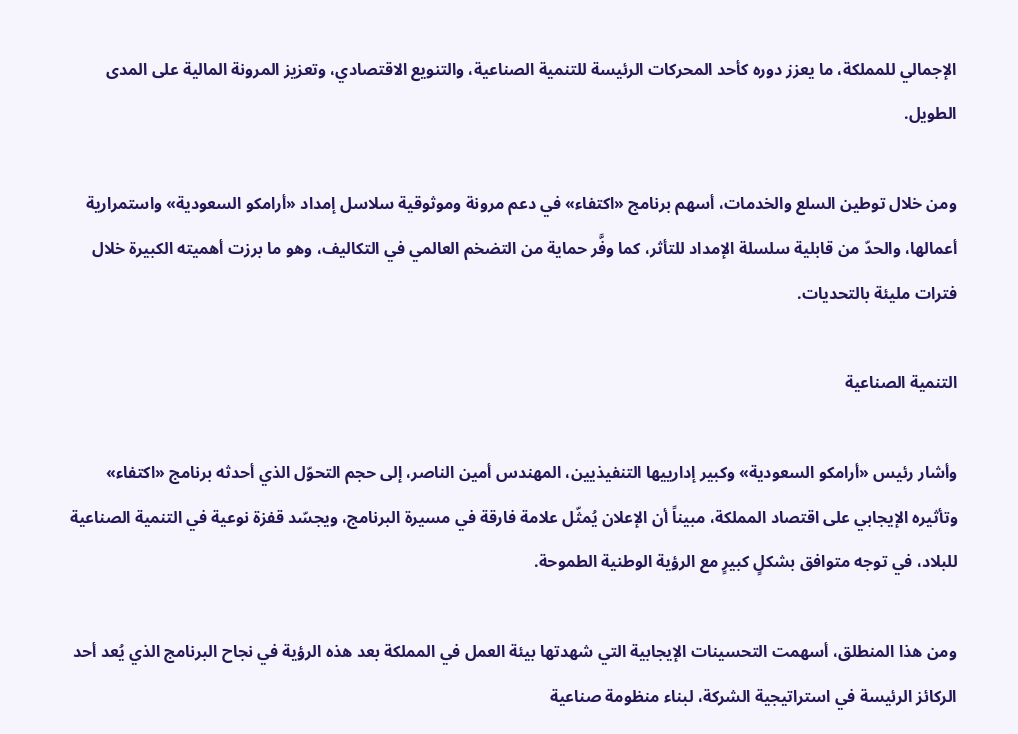الإجمالي للمملكة، ما يعزز دوره كأحد المحركات الرئيسة للتنمية الصناعية، والتنويع الاقتصادي، وتعزيز المرونة المالية على المدى الطويل.

ومن خلال توطين السلع والخدمات، أسهم برنامج «اكتفاء» في دعم مرونة وموثوقية سلاسل إمداد «أرامكو السعودية» واستمرارية أعمالها، والحدّ من قابلية سلسلة الإمداد للتأثر، كما وفَّر حماية من التضخم العالمي في التكاليف، وهو ما برزت أهميته الكبيرة خلال فترات مليئة بالتحديات.

التنمية الصناعية

وأشار رئيس «أرامكو السعودية» وكبير إدارييها التنفيذيين، المهندس أمين الناصر، إلى حجم التحوّل الذي أحدثه برنامج «اكتفاء» وتأثيره الإيجابي على اقتصاد المملكة، مبيناً أن الإعلان يُمثّل علامة فارقة في مسيرة البرنامج، ويجسّد قفزة نوعية في التنمية الصناعية للبلاد، في توجه متوافق بشكلٍ كبيرٍ مع الرؤية الوطنية الطموحة.

ومن هذا المنطلق، أسهمت التحسينات الإيجابية التي شهدتها بيئة العمل في المملكة بعد هذه الرؤية في نجاح البرنامج الذي يُعد أحد الركائز الرئيسة في استراتيجية الشركة، لبناء منظومة صناعية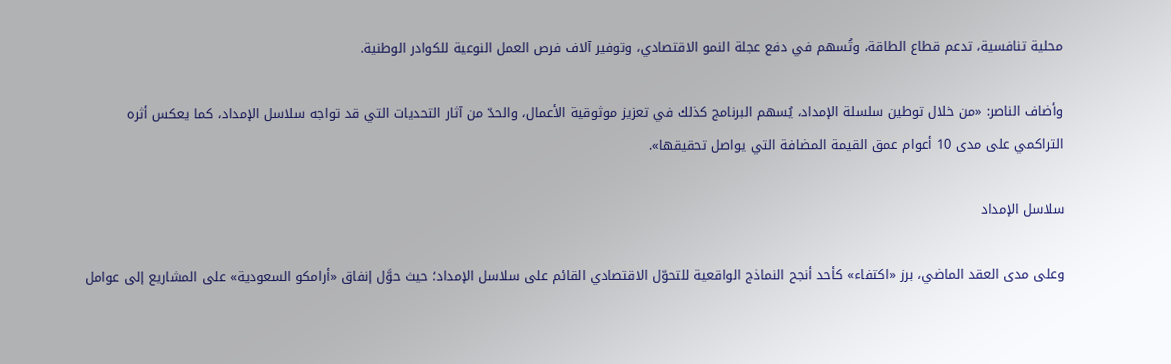محلية تنافسية، تدعم قطاع الطاقة، وتُسهم في دفع عجلة النمو الاقتصادي، وتوفير آلاف فرص العمل النوعية للكوادر الوطنية.

وأضاف الناصر: «من خلال توطين سلسلة الإمداد، يُسهم البرنامج كذلك في تعزيز موثوقية الأعمال، والحدّ من آثار التحديات التي قد تواجه سلاسل الإمداد، كما يعكس أثره التراكمي على مدى 10 أعوام عمق القيمة المضافة التي يواصل تحقيقها».

سلاسل الإمداد

وعلى مدى العقد الماضي، برز «اكتفاء» كأحد أنجح النماذج الواقعية للتحوّل الاقتصادي القائم على سلاسل الإمداد؛ حيث حوَّل إنفاق «أرامكو السعودية» على المشاريع إلى عوامل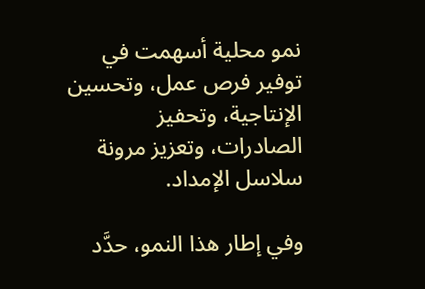نمو محلية أسهمت في توفير فرص عمل، وتحسين الإنتاجية، وتحفيز الصادرات، وتعزيز مرونة سلاسل الإمداد.

وفي إطار هذا النمو، حدَّد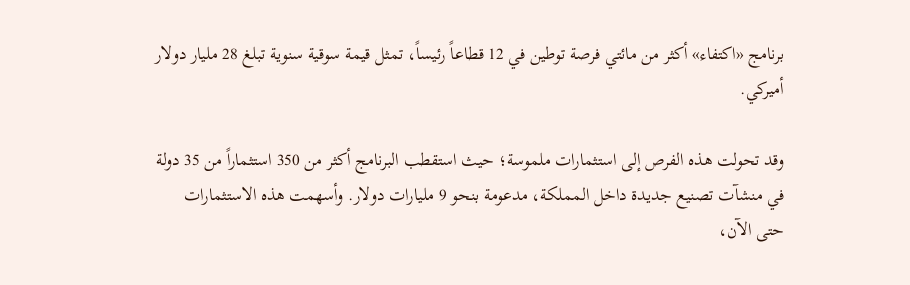برنامج «اكتفاء» أكثر من مائتي فرصة توطين في 12 قطاعاً رئيساً، تمثل قيمة سوقية سنوية تبلغ 28 مليار دولار أميركي.

وقد تحولت هذه الفرص إلى استثمارات ملموسة؛ حيث استقطب البرنامج أكثر من 350 استثماراً من 35 دولة في منشآت تصنيع جديدة داخل المملكة، مدعومة بنحو 9 مليارات دولار. وأسهمت هذه الاستثمارات حتى الآن،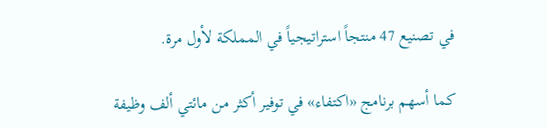في تصنيع 47 منتجاً استراتيجياً في المملكة لأول مرة.

كما أسهم برنامج «اكتفاء» في توفير أكثر من مائتي ألف وظيفة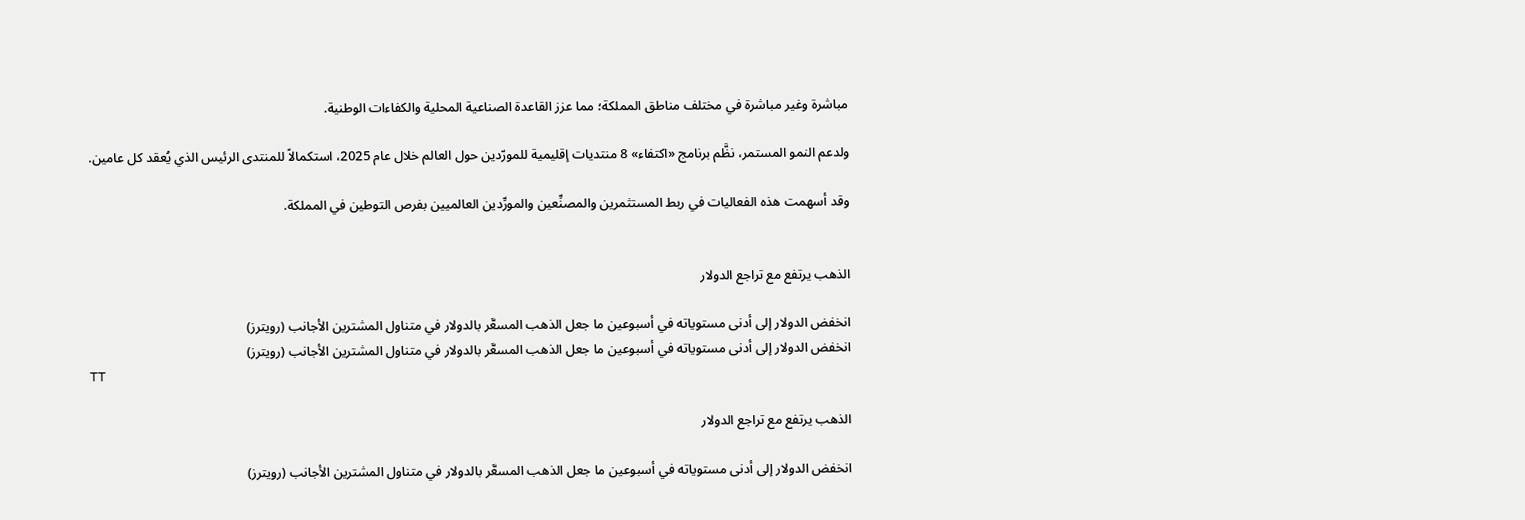مباشرة وغير مباشرة في مختلف مناطق المملكة؛ مما عزز القاعدة الصناعية المحلية والكفاءات الوطنية.

ولدعم النمو المستمر، نظَّم برنامج «اكتفاء» 8 منتديات إقليمية للمورّدين حول العالم خلال عام 2025، استكمالاً للمنتدى الرئيس الذي يُعقد كل عامين.

وقد أسهمت هذه الفعاليات في ربط المستثمرين والمصنِّعين والمورِّدين العالميين بفرص التوطين في المملكة.


الذهب يرتفع مع تراجع الدولار

انخفض الدولار إلى أدنى مستوياته في أسبوعين ما جعل الذهب المسعَّر بالدولار في متناول المشترين الأجانب (رويترز)
انخفض الدولار إلى أدنى مستوياته في أسبوعين ما جعل الذهب المسعَّر بالدولار في متناول المشترين الأجانب (رويترز)
TT

الذهب يرتفع مع تراجع الدولار

انخفض الدولار إلى أدنى مستوياته في أسبوعين ما جعل الذهب المسعَّر بالدولار في متناول المشترين الأجانب (رويترز)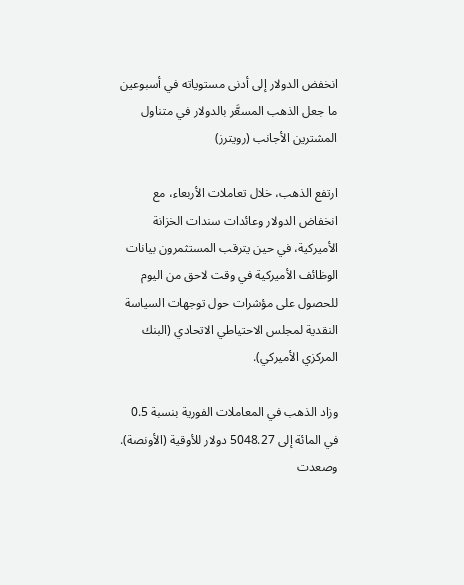انخفض الدولار إلى أدنى مستوياته في أسبوعين ما جعل الذهب المسعَّر بالدولار في متناول المشترين الأجانب (رويترز)

ارتفع الذهب، خلال تعاملات الأربعاء، مع انخفاض الدولار وعائدات سندات الخزانة الأميركية، في حين يترقب المستثمرون بيانات الوظائف الأميركية في وقت لاحق من اليوم للحصول على مؤشرات حول توجهات السياسة النقدية لمجلس الاحتياطي الاتحادي (البنك المركزي الأميركي).

وزاد الذهب في المعاملات الفورية بنسبة 0.5 في المائة إلى 5048.27 دولار للأوقية (الأونصة). وصعدت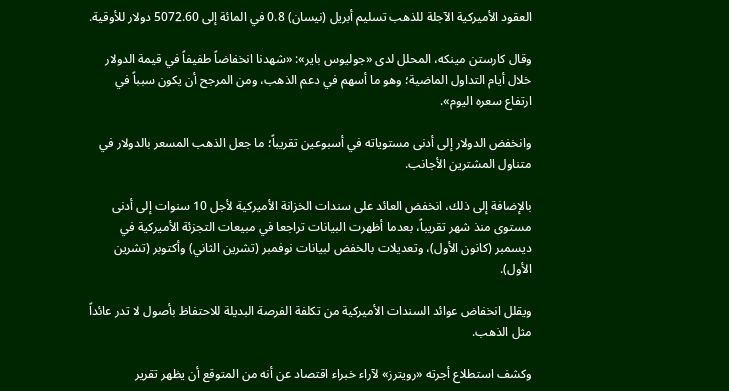العقود الأميركية الآجلة للذهب تسليم أبريل (نيسان) 0.8 في المائة إلى 5072.60 دولار للأوقية.

وقال كارستن مينكه، المحلل لدى «جوليوس ‌باير»: «شهدنا ‌انخفاضاً طفيفاً في قيمة الدولار خلال أيام ‌التداول الماضية؛ وهو ما أسهم في دعم الذهب، ومن المرجح أن يكون سبباً في ارتفاع سعره اليوم».

وانخفض الدولار إلى أدنى مستوياته في أسبوعين تقريباً؛ ما جعل الذهب المسعر بالدولار في متناول المشترين الأجانب.

بالإضافة إلى ذلك، انخفض العائد على سندات الخزانة الأميركية لأجل 10 سنوات إلى أدنى مستوى منذ شهر تقريباً، بعدما أظهرت البيانات تراجعا في مبيعات ‌التجزئة الأميركية في ديسمبر ‌(كانون الأول)، وتعديلات بالخفض لبيانات نوفمبر (تشرين الثاني) وأكتوبر (تشرين الأول).

ويقلل ‌انخفاض عوائد السندات الأميركية من تكلفة الفرصة البديلة للاحتفاظ ‌بأصول لا تدر عائداً مثل الذهب.

وكشف استطلاع أجرته «رويترز» لآراء خبراء اقتصاد عن أنه من المتوقع أن يظهر تقرير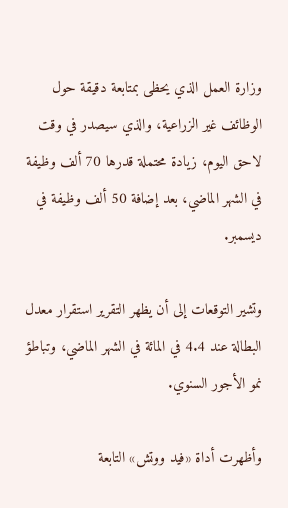وزارة العمل الذي يحظى بمتابعة دقيقة حول الوظائف غير الزراعية، والذي سيصدر في ‌وقت لاحق اليوم، زيادة محتملة قدرها 70 ألف وظيفة في الشهر الماضي، بعد إضافة 50 ألف وظيفة في ديسمبر.

وتشير التوقعات إلى أن يظهر التقرير استقرار معدل البطالة عند 4.4 في المائة في الشهر الماضي، وتباطؤ نمو الأجور السنوي.

وأظهرت أداة «فيد ووتش» التابعة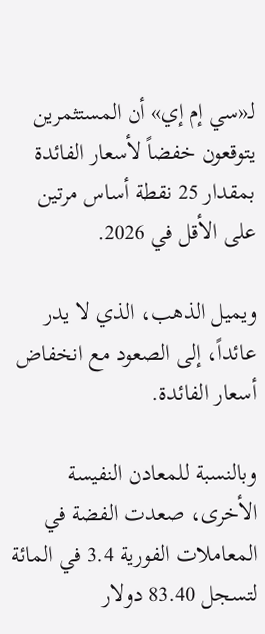لـ«سي إم إي» أن المستثمرين يتوقعون خفضاً لأسعار الفائدة بمقدار 25 نقطة أساس مرتين على الأقل في 2026.

ويميل الذهب، الذي لا يدر عائداً، إلى الصعود مع انخفاض أسعار الفائدة.

وبالنسبة للمعادن النفيسة الأخرى، صعدت الفضة في المعاملات الفورية 3.4 في المائة لتسجل 83.40 دولار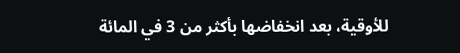للأوقية، بعد انخفاضها بأكثر من 3 في المائة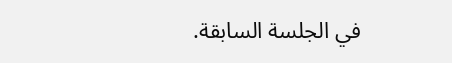في الجلسة السابقة.